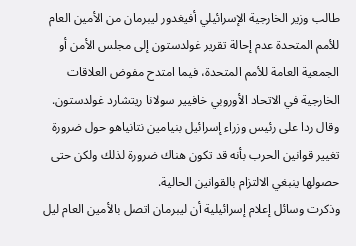طالب وزير الخارجية الإسرائيلي أفيغدور ليبرمان من الأمين العام للأمم المتحدة عدم إحالة تقرير غولدستون إلى مجلس الأمن أو الجمعية العامة للأمم المتحدة، فيما امتدح مفوض العلاقات الخارجية في الاتحاد الأوروبي خافيير سولانا ريتشارد غولدستون.
وقال ردا على رئيس وزراء إسرائيل بنيامين نتانياهو حول ضرورة تغيير قوانين الحرب بأنه قد تكون هناك ضرورة لذلك ولكن حتى حصولها ينبغي الالتزام بالقوانين الحالية.
وذكرت وسائل إعلام إسرائيلية أن ليبرمان اتصل بالأمين العام ليل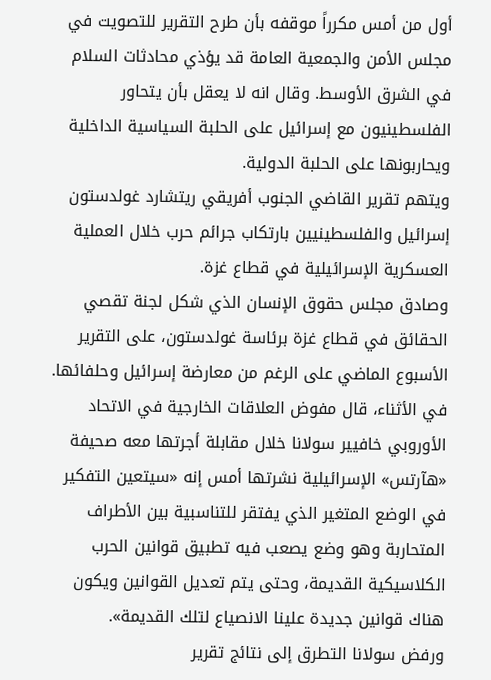أول من أمس مكرراً موقفه بأن طرح التقرير للتصويت في مجلس الأمن والجمعية العامة قد يؤذي محادثات السلام في الشرق الأوسط. وقال انه لا يعقل بأن يتحاور الفلسطينيون مع إسرائيل على الحلبة السياسية الداخلية ويحاربونها على الحلبة الدولية.
ويتهم تقرير القاضي الجنوب أفريقي ريتشارد غولدستون إسرائيل والفلسطينيين بارتكاب جرائم حرب خلال العملية العسكرية الإسرائيلية في قطاع غزة.
وصادق مجلس حقوق الإنسان الذي شكل لجنة تقصي الحقائق في قطاع غزة برئاسة غولدستون، على التقرير الأسبوع الماضي على الرغم من معارضة إسرائيل وحلفائها.
في الأثناء، قال مفوض العلاقات الخارجية في الاتحاد الأوروبي خافيير سولانا خلال مقابلة أجرتها معه صحيفة «هآرتس» الإسرائيلية نشرتها أمس إنه «سيتعين التفكير في الوضع المتغير الذي يفتقر للتناسبية بين الأطراف المتحاربة وهو وضع يصعب فيه تطبيق قوانين الحرب الكلاسيكية القديمة، وحتى يتم تعديل القوانين ويكون هناك قوانين جديدة علينا الانصياع لتلك القديمة».
ورفض سولانا التطرق إلى نتائج تقرير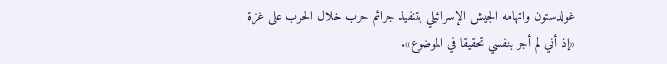غولدستون واتهامه الجيش الإسرائيلي بتنفيذ جرائم حرب خلال الحرب على غزة «إذ أني لم أجر بنفسي تحقيقا في الموضوع».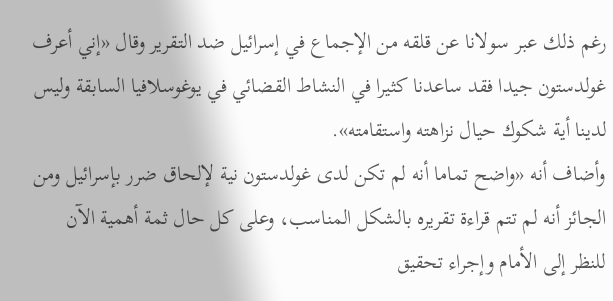رغم ذلك عبر سولانا عن قلقه من الإجماع في إسرائيل ضد التقرير وقال «إني أعرف غولدستون جيدا فقد ساعدنا كثيرا في النشاط القضائي في يوغوسلافيا السابقة وليس لدينا أية شكوك حيال نزاهته واستقامته».
وأضاف أنه «واضح تماما أنه لم تكن لدى غولدستون نية لإلحاق ضرر بإسرائيل ومن الجائز أنه لم تتم قراءة تقريره بالشكل المناسب، وعلى كل حال ثمة أهمية الآن للنظر إلى الأمام وإجراء تحقيق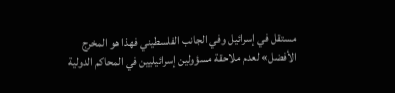مستقل في إسرائيل وفي الجانب الفلسطيني فهذا هو المخرج الأفضل» لعدم ملاحقة مسؤولين إسرائيليين في المحاكم الدولية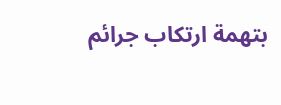بتهمة ارتكاب جرائم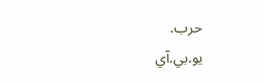حرب.
يو.بي.آي